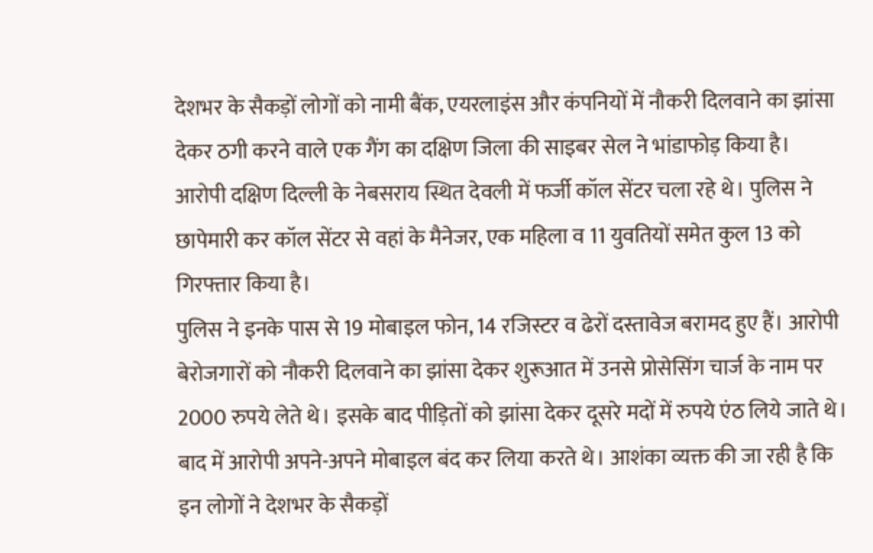देशभर के सैकड़ों लोगों को नामी बैंक, एयरलाइंस और कंपनियों में नौकरी दिलवाने का झांसा देकर ठगी करने वाले एक गैंग का दक्षिण जिला की साइबर सेल ने भांडाफोड़ किया है। आरोपी दक्षिण दिल्ली के नेबसराय स्थित देवली में फर्जी कॉल सेंटर चला रहे थे। पुलिस ने छापेमारी कर कॉल सेंटर से वहां के मैनेजर, एक महिला व 11 युवतियों समेत कुल 13 को गिरफ्तार किया है।
पुलिस ने इनके पास से 19 मोबाइल फोन, 14 रजिस्टर व ढेरों दस्तावेज बरामद हुए हैं। आरोपी बेरोजगारों को नौकरी दिलवाने का झांसा देकर शुरूआत में उनसे प्रोसेसिंग चार्ज के नाम पर 2000 रुपये लेते थे। इसके बाद पीड़ितों को झांसा देकर दूसरे मदों में रुपये एंठ लिये जाते थे। बाद में आरोपी अपने-अपने मोबाइल बंद कर लिया करते थे। आशंका व्यक्त की जा रही है कि इन लोगों ने देशभर के सैकड़ों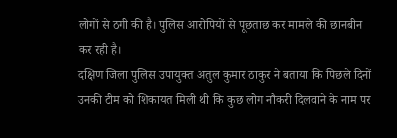लोगों से ठगी की है। पुलिस आरोपियों से पूछताछ कर मामले की छानबीन कर रही है।
दक्षिण जिला पुलिस उपायुक्त अतुल कुमार ठाकुर ने बताया कि पिछले दिनों उनकी टीम को शिकायत मिली थी कि कुछ लोग नौकरी दिलवाने के नाम पर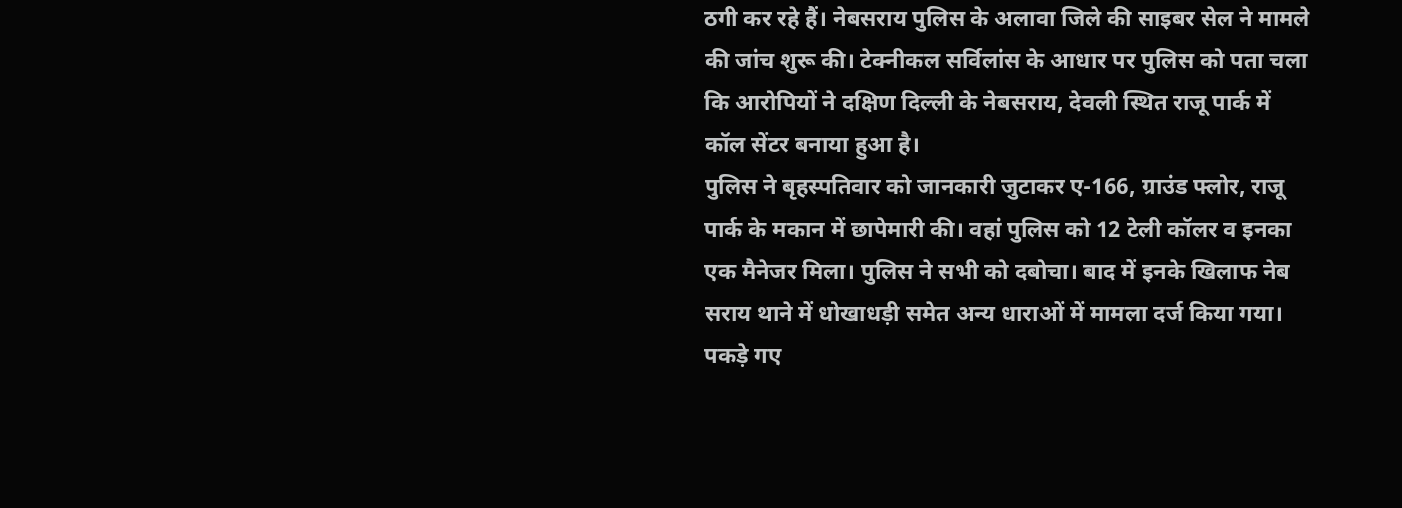ठगी कर रहे हैं। नेबसराय पुलिस के अलावा जिले की साइबर सेल ने मामले की जांच शुरू की। टेक्नीकल सर्विलांस के आधार पर पुलिस को पता चला कि आरोपियों ने दक्षिण दिल्ली के नेबसराय, देवली स्थित राजू पार्क में कॉल सेंटर बनाया हुआ है।
पुलिस ने बृहस्पतिवार को जानकारी जुटाकर ए-166, ग्राउंड फ्लोर, राजू पार्क के मकान में छापेमारी की। वहां पुलिस को 12 टेली कॉलर व इनका एक मैनेजर मिला। पुलिस ने सभी को दबोचा। बाद में इनके खिलाफ नेब सराय थाने में धोखाधड़ी समेत अन्य धाराओं में मामला दर्ज किया गया। पकड़े गए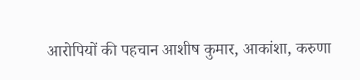आरोपियों की पहचान आशीष कुमार, आकांशा, करुणा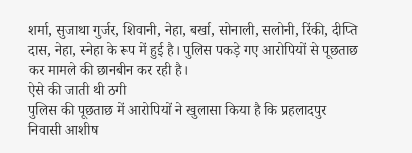शर्मा, सुजाथा गुर्जर, शिवानी, नेहा, बर्खा, सोनाली, सलोनी, रिंकी, दीप्ति दास, नेहा, स्नेहा के रूप में हुई है। पुलिस पकड़े गए आरोपियों से पूछताछ कर मामले की छानबीन कर रही है।
ऐसे की जाती थी ठगी
पुलिस की पूछताछ में आरोपियों ने खुलासा किया है कि प्रहलादपुर निवासी आशीष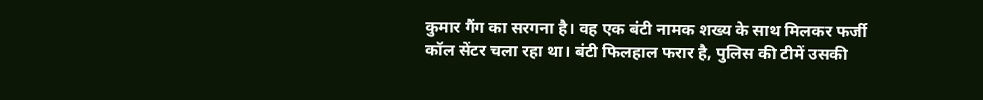कुमार गैंग का सरगना है। वह एक बंटी नामक शख्य के साथ मिलकर फर्जी कॉल सेंटर चला रहा था। बंटी फिलहाल फरार है, पुलिस की टीमें उसकी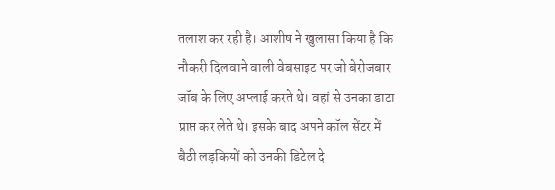तलाश कर रही है। आशीष ने खुलासा किया है कि नौकरी दिलवाने वाली वेबसाइट पर जो बेरोजबार जॉब के लिए अप्लाई करते थे। वहां से उनका डाटा प्राप्त कर लेते थे। इसके बाद अपने कॉल सेंटर में बैठी लड़कियों को उनकी डिटेल दे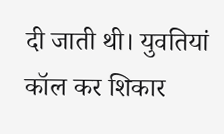दी जाती थी। युवतियां कॉल कर शिकार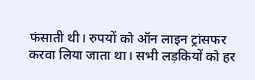फंसाती थी। रुपयों को ऑन लाइन ट्रांसफर करवा लिया जाता था। सभी लड़कियों को हर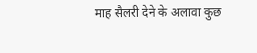माह सैलरी देने के अलावा कुछ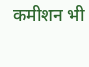कमीशन भी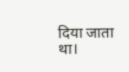दिया जाता था।